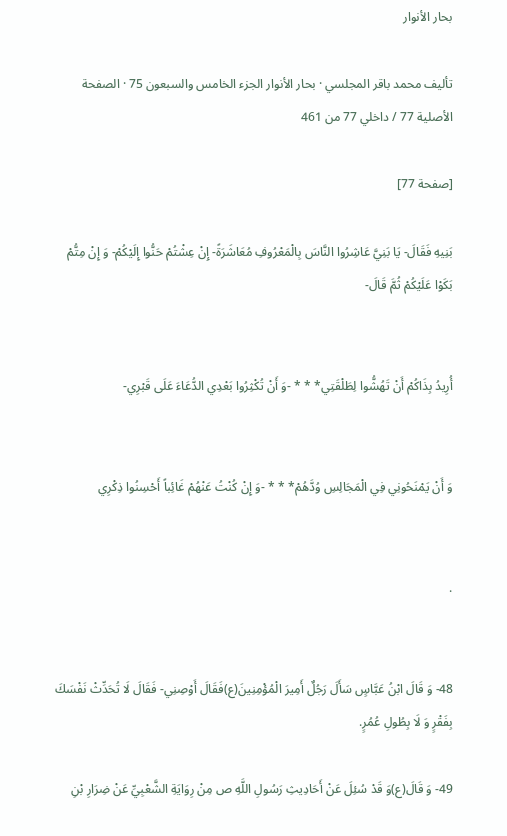بحار الأنوار

تأليف محمد باقر المجلسي · بحار الأنوار الجزء الخامس والسبعون 75 · الصفحة الأصلية 77 / داخلي 77 من 461

[صفحة 77]

بَنِيهِ فَقَالَ- يَا بَنِيَّ عَاشِرُوا النَّاسَ بِالْمَعْرُوفِ مُعَاشَرَةً- إِنْ عِشْتُمْ حَنُّوا إِلَيْكُمْ- وَ إِنْ مِتُّمْ بَكَوْا عَلَيْكُمْ ثُمَّ قَالَ-


أُرِيدُ بِذَاكُمْ أَنْ تَهُشُّوا لِطَلْقَتِي* * * -وَ أَنْ تُكْثِرُوا بَعْدِي الدُّعَاءَ عَلَى قَبْرِي-


وَ أَنْ يَمْنَحُونِي فِي الْمَجَالِسِ وُدَّهُمْ* * * -وَ إِنْ كُنْتُ عَنْهُمْ غَائِباً أَحْسِنُوا ذِكْرِي


.


48- وَ قَالَ ابْنُ عَبَّاسٍ سَأَلَ رَجُلٌ أَمِيرَ الْمُؤْمِنِينَ(ع)فَقَالَ أَوْصِنِي- فَقَالَ لَا تُحَدِّثْ نَفْسَكَ بِفَقْرٍ وَ لَا بِطُولِ عُمُرٍ.

49- وَ قَالَ(ع)وَ قَدْ سُئِلَ عَنْ أَحَادِيثِ رَسُولِ اللَّهِ ص مِنْ رِوَايَةِ الشَّعْبِيِّ عَنْ ضِرَارِ بْنِ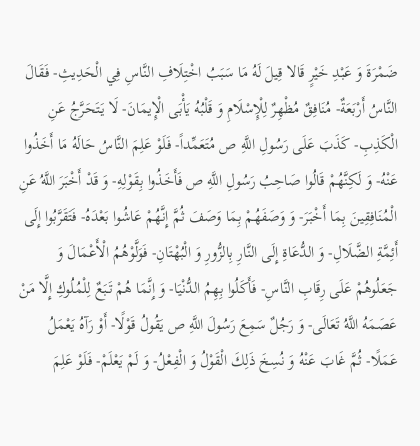ضَمْرَةَ وَ عَبْدِ خَيْرٍ قَالا قِيلَ لَهُ مَا سَبَبُ اخْتِلَافِ النَّاسِ فِي الْحَدِيثِ- فَقَالَ النَّاسُ أَرْبَعَةٌ- مُنَافِقٌ مُظْهِرٌ لِلْإِسْلَامِ وَ قَلْبُهُ يَأْبَى الْإِيمَانَ- لَا يَتَحَرَّجُ عَنِ الْكَذِبِ- كَذَبَ عَلَى رَسُولِ اللَّهِ ص مُتَعَمِّداً- فَلَوْ عَلِمَ النَّاسُ حَالَهُ مَا أَخَذُوا عَنْهُ- وَ لَكِنَّهُمْ قَالُوا صَاحِبُ رَسُولِ اللَّهِ ص فَأَخَذُوا بِقَوْلِهِ- وَ قَدْ أَخْبَرَ اللَّهُ عَنِ الْمُنَافِقِينَ بِمَا أَخْبَرَ- وَ وَصَفَهُمْ بِمَا وَصَفَ ثُمَّ إِنَّهُمْ عَاشُوا بَعْدَهُ- فَتَقَرَّبُوا إِلَى أَئِمَّةِ الضَّلَالِ- وَ الدُّعَاةِ إِلَى النَّارِ بِالزُّورِ وَ الْبُهْتَانِ- فَوَلَّوْهُمُ الْأَعْمَالَ وَ جَعَلُوهُمْ عَلَى رِقَابِ النَّاسِ- فَأَكَلُوا بِهِمُ الدُّنْيَا- وَ إِنَّمَا هُمْ تَبَعٌ لِلْمُلُوكِ إِلَّا مَنْ عَصَمَهُ اللَّهُ تَعَالَى- وَ رَجُلٌ سَمِعَ رَسُولَ اللَّهِ ص يَقُولُ قَوْلًا- أَوْ رَآهُ يَعْمَلُ عَمَلًا- ثُمَّ غَابَ عَنْهُ وَ نُسِخَ ذَلِكَ الْقَوْلُ وَ الْفِعْلُ- وَ لَمْ يَعْلَمْ- فَلَوْ عَلِمَ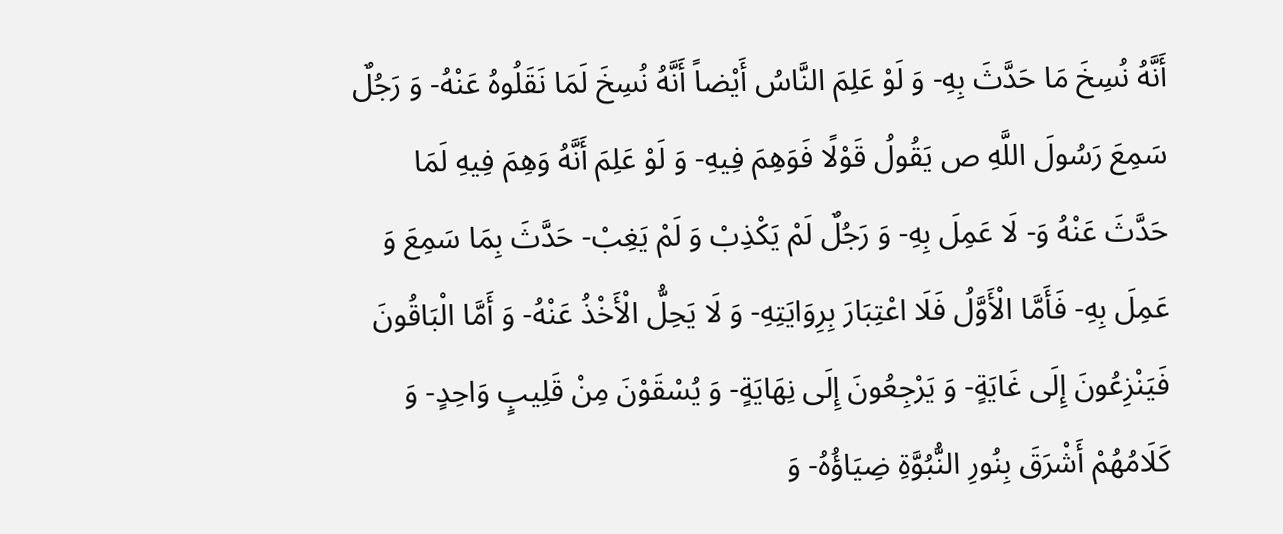أَنَّهُ نُسِخَ مَا حَدَّثَ بِهِ- وَ لَوْ عَلِمَ النَّاسُ أَيْضاً أَنَّهُ نُسِخَ لَمَا نَقَلُوهُ عَنْهُ- وَ رَجُلٌ سَمِعَ رَسُولَ اللَّهِ ص يَقُولُ قَوْلًا فَوَهِمَ فِيهِ- وَ لَوْ عَلِمَ أَنَّهُ وَهِمَ فِيهِ لَمَا حَدَّثَ عَنْهُ وَ- لَا عَمِلَ بِهِ- وَ رَجُلٌ لَمْ يَكْذِبْ وَ لَمْ يَغِبْ- حَدَّثَ بِمَا سَمِعَ وَ عَمِلَ بِهِ- فَأَمَّا الْأَوَّلُ فَلَا اعْتِبَارَ بِرِوَايَتِهِ- وَ لَا يَحِلُّ الْأَخْذُ عَنْهُ- وَ أَمَّا الْبَاقُونَ فَيَنْزِعُونَ إِلَى غَايَةٍ- وَ يَرْجِعُونَ إِلَى نِهَايَةٍ- وَ يُسْقَوْنَ مِنْ قَلِيبٍ وَاحِدٍ- وَ كَلَامُهُمْ أَشْرَقَ بِنُورِ النُّبُوَّةِ ضِيَاؤُهُ- وَ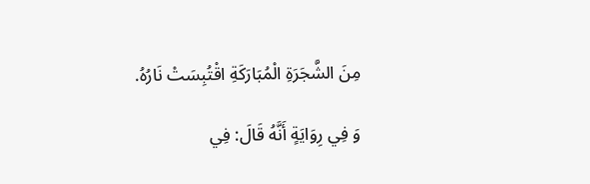مِنَ الشَّجَرَةِ الْمُبَارَكَةِ اقْتُبِسَتْ نَارُهُ.

وَ فِي رِوَايَةٍ أَنَّهُ قَالَ: فِي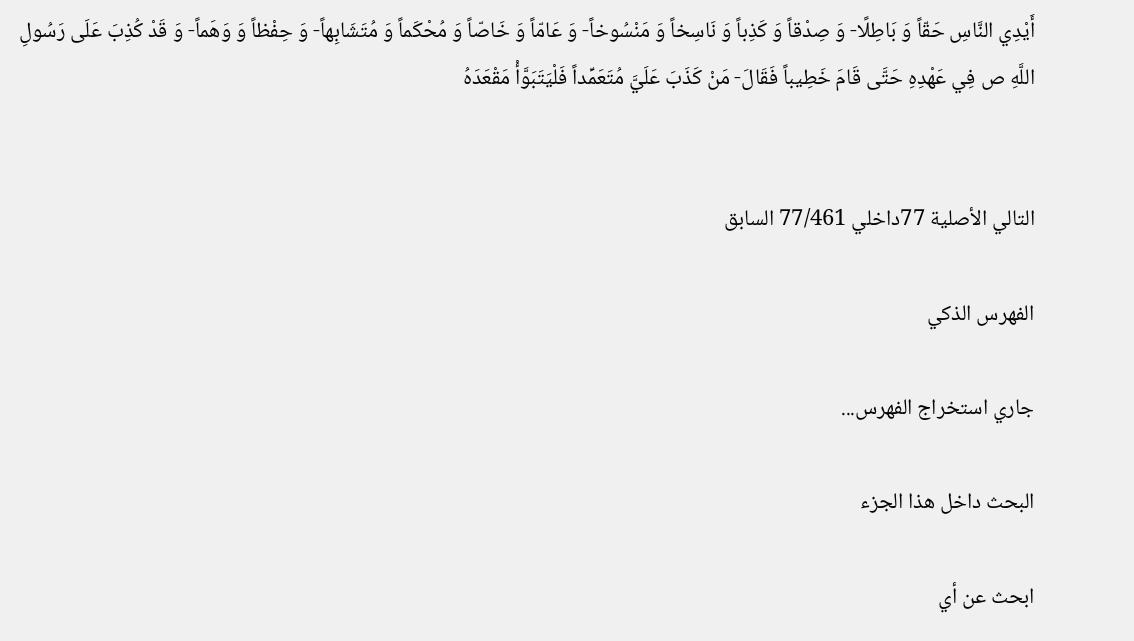أَيْدِي النَّاسِ حَقّاً وَ بَاطِلًا- وَ صِدْقاً وَ كَذِباً وَ نَاسِخاً وَ مَنْسُوخاً- وَ عَامّاً وَ خَاصّاً وَ مُحْكَماً وَ مُتَشَابِهاً- وَ حِفْظاً وَ وَهَماً- وَ قَدْ كُذِبَ عَلَى رَسُولِ اللَّهِ ص فِي عَهْدِهِ حَتَّى قَامَ خَطِيباً فَقَالَ- مَنْ كَذَبَ عَلَيَّ مُتَعَمِّداً فَلْيَتَبَوَّأْ مَقْعَدَهُ


التالي الأصلية 77داخلي 77/461 السابق

الفهرس الذكي

جاري استخراج الفهرس...

البحث داخل هذا الجزء

ابحث عن أي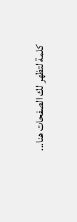كلمة لتظهر لك الصفحات هنا...